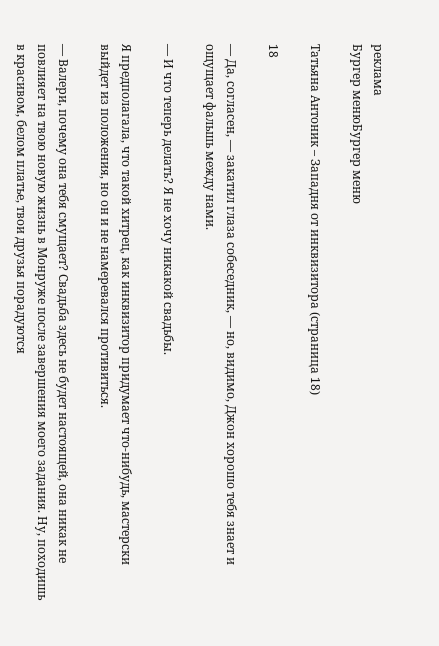реклама
Бургер менюБургер меню

Татьяна Антоник – Западня от инквизитора (страница 18)

18

— Да, согласен, — закатил глаза собеседник, — но, видимо, Джон хорошо тебя знает и ощущает фальшь между нами.

— И что теперь делать? Я не хочу никакой свадьбы.

Я предполагала, что такой хитрец, как инквизитор придумает что-нибудь, мастерски выйдет из положения, но он и не намеревался противиться.

— Валери, почему она тебя смущает? Свадьба здесь не будет настоящей, она никак не повлияет на твою новую жизнь в Монруже после завершения моего задания. Ну, походишь в красивом, белом платье, твои друзья порадуются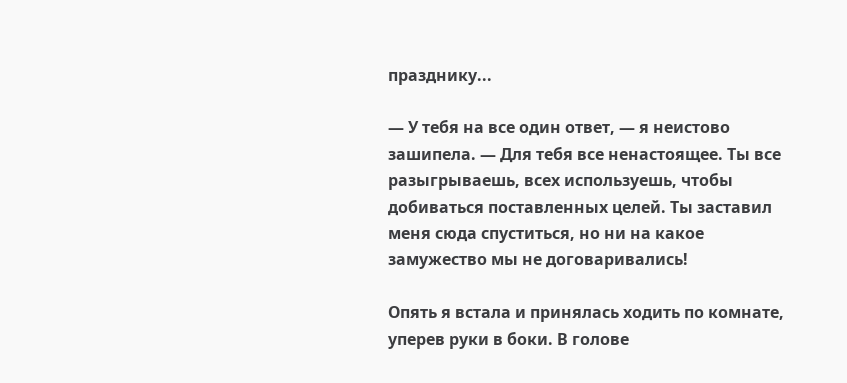празднику...

— У тебя на все один ответ, — я неистово зашипела. — Для тебя все ненастоящее. Ты все разыгрываешь, всех используешь, чтобы добиваться поставленных целей. Ты заставил меня сюда спуститься, но ни на какое замужество мы не договаривались!

Опять я встала и принялась ходить по комнате, уперев руки в боки. В голове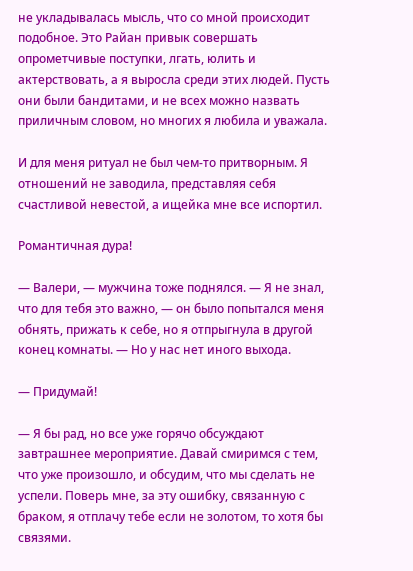не укладывалась мысль, что со мной происходит подобное. Это Райан привык совершать опрометчивые поступки, лгать, юлить и актерствовать, а я выросла среди этих людей. Пусть они были бандитами, и не всех можно назвать приличным словом, но многих я любила и уважала.

И для меня ритуал не был чем-то притворным. Я отношений не заводила, представляя себя счастливой невестой, а ищейка мне все испортил.

Романтичная дура!

— Валери, — мужчина тоже поднялся. — Я не знал, что для тебя это важно, — он было попытался меня обнять, прижать к себе, но я отпрыгнула в другой конец комнаты. — Но у нас нет иного выхода.

— Придумай!

— Я бы рад, но все уже горячо обсуждают завтрашнее мероприятие. Давай смиримся с тем, что уже произошло, и обсудим, что мы сделать не успели. Поверь мне, за эту ошибку, связанную с браком, я отплачу тебе если не золотом, то хотя бы связями.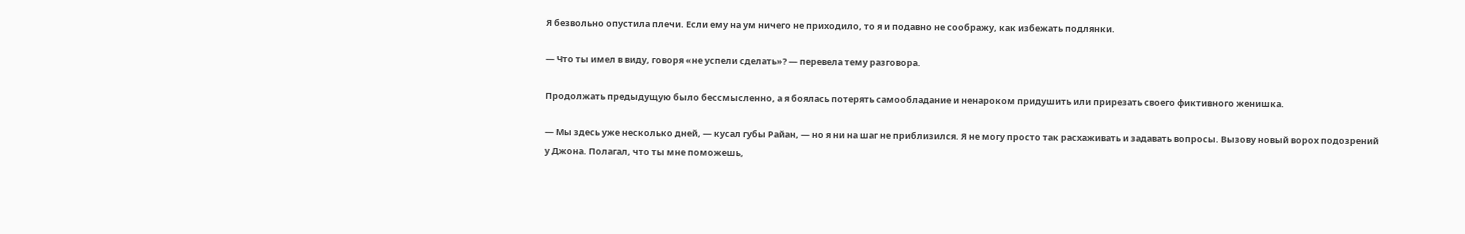Я безвольно опустила плечи. Если ему на ум ничего не приходило, то я и подавно не соображу, как избежать подлянки.

— Что ты имел в виду, говоря «не успели сделать»? — перевела тему разговора.

Продолжать предыдущую было бессмысленно, а я боялась потерять самообладание и ненароком придушить или прирезать своего фиктивного женишка.

— Мы здесь уже несколько дней, — кусал губы Райан, — но я ни на шаг не приблизился. Я не могу просто так расхаживать и задавать вопросы. Вызову новый ворох подозрений у Джона. Полагал, что ты мне поможешь,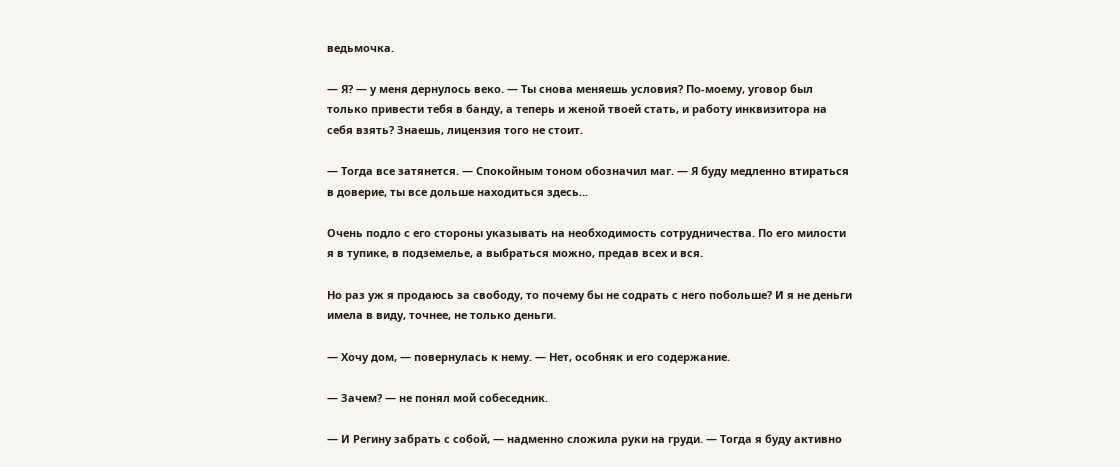ведьмочка.

— Я? — у меня дернулось веко. — Ты снова меняешь условия? По-моему, уговор был только привести тебя в банду, а теперь и женой твоей стать, и работу инквизитора на себя взять? Знаешь, лицензия того не стоит.

— Тогда все затянется. — Спокойным тоном обозначил маг. — Я буду медленно втираться в доверие, ты все дольше находиться здесь...

Очень подло с его стороны указывать на необходимость сотрудничества. По его милости я в тупике, в подземелье, а выбраться можно, предав всех и вся.

Но раз уж я продаюсь за свободу, то почему бы не содрать с него побольше? И я не деньги имела в виду, точнее, не только деньги.

— Хочу дом, — повернулась к нему. — Нет, особняк и его содержание.

— Зачем? — не понял мой собеседник.

— И Регину забрать с собой, — надменно сложила руки на груди. — Тогда я буду активно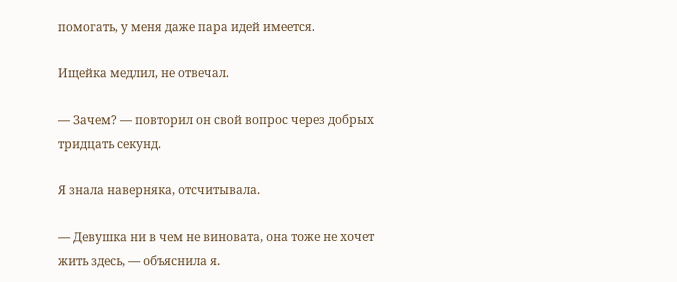помогать, у меня даже пара идей имеется.

Ищейка медлил, не отвечал.

— Зачем? — повторил он свой вопрос через добрых тридцать секунд.

Я знала наверняка, отсчитывала.

— Девушка ни в чем не виновата, она тоже не хочет жить здесь, — объяснила я.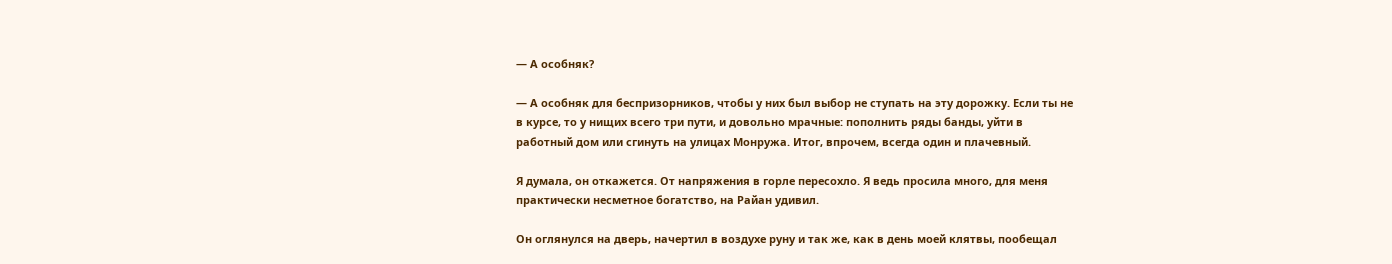— А особняк?

— А особняк для беспризорников, чтобы у них был выбор не ступать на эту дорожку. Если ты не в курсе, то у нищих всего три пути, и довольно мрачные: пополнить ряды банды, уйти в работный дом или сгинуть на улицах Монружа. Итог, впрочем, всегда один и плачевный.

Я думала, он откажется. От напряжения в горле пересохло. Я ведь просила много, для меня практически несметное богатство, на Райан удивил.

Он оглянулся на дверь, начертил в воздухе руну и так же, как в день моей клятвы, пообещал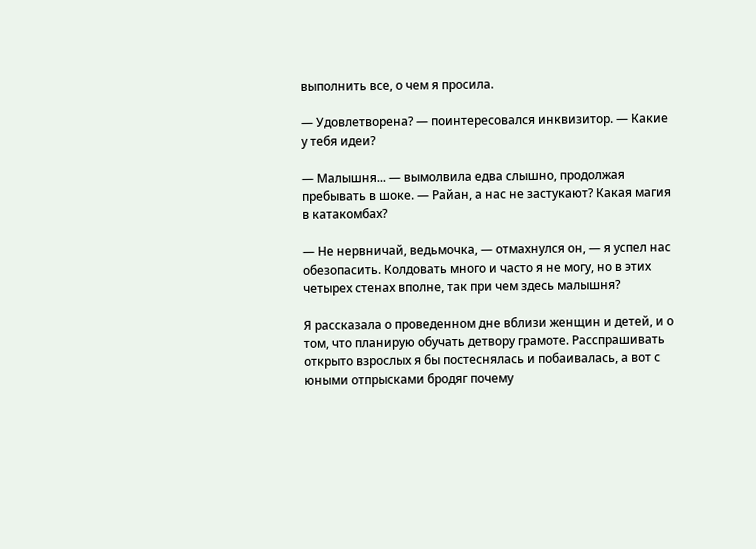выполнить все, о чем я просила.

— Удовлетворена? — поинтересовался инквизитор. — Какие у тебя идеи?

— Малышня... — вымолвила едва слышно, продолжая пребывать в шоке. — Райан, а нас не застукают? Какая магия в катакомбах?

— Не нервничай, ведьмочка, — отмахнулся он, — я успел нас обезопасить. Колдовать много и часто я не могу, но в этих четырех стенах вполне, так при чем здесь малышня?

Я рассказала о проведенном дне вблизи женщин и детей, и о том, что планирую обучать детвору грамоте. Расспрашивать открыто взрослых я бы постеснялась и побаивалась, а вот с юными отпрысками бродяг почему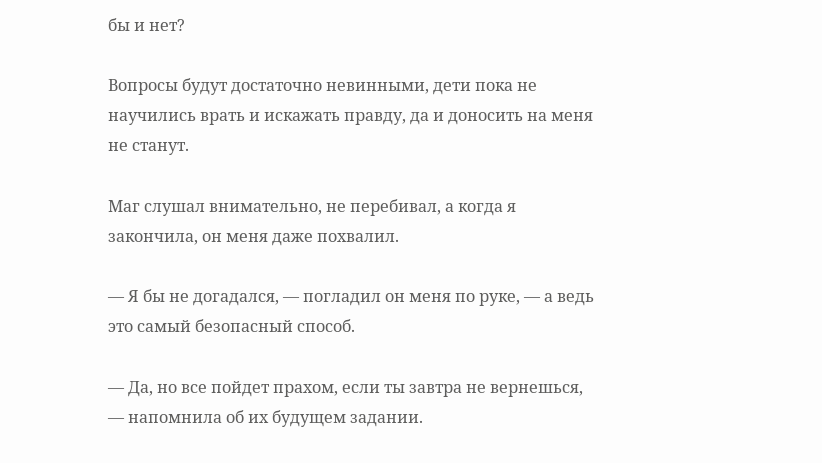бы и нет?

Вопросы будут достаточно невинными, дети пока не научились врать и искажать правду, да и доносить на меня не станут.

Маг слушал внимательно, не перебивал, а когда я закончила, он меня даже похвалил.

— Я бы не догадался, — погладил он меня по руке, — а ведь это самый безопасный способ.

— Да, но все пойдет прахом, если ты завтра не вернешься, — напомнила об их будущем задании.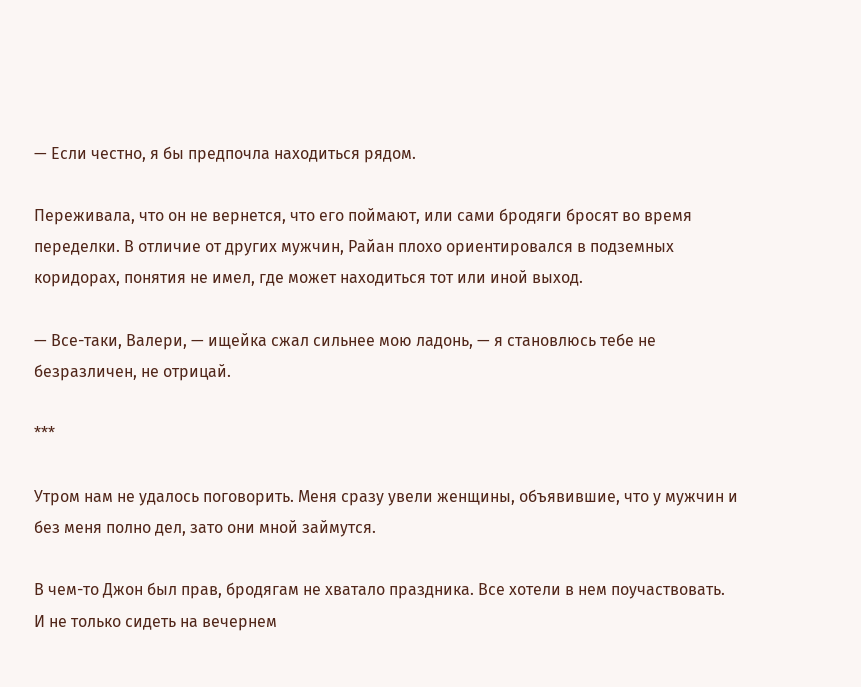— Если честно, я бы предпочла находиться рядом.

Переживала, что он не вернется, что его поймают, или сами бродяги бросят во время переделки. В отличие от других мужчин, Райан плохо ориентировался в подземных коридорах, понятия не имел, где может находиться тот или иной выход.

— Все-таки, Валери, — ищейка сжал сильнее мою ладонь, — я становлюсь тебе не безразличен, не отрицай.

***

Утром нам не удалось поговорить. Меня сразу увели женщины, объявившие, что у мужчин и без меня полно дел, зато они мной займутся.

В чем-то Джон был прав, бродягам не хватало праздника. Все хотели в нем поучаствовать. И не только сидеть на вечернем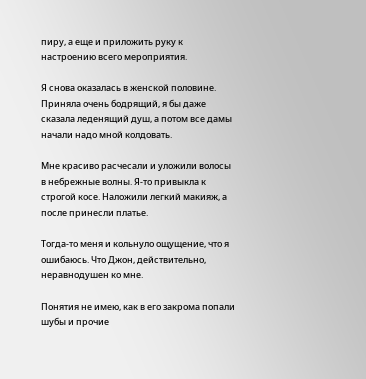пиру, а еще и приложить руку к настроению всего мероприятия.

Я снова оказалась в женской половине. Приняла очень бодрящий, я бы даже сказала леденящий душ, а потом все дамы начали надо мной колдовать.

Мне красиво расчесали и уложили волосы в небрежные волны. Я-то привыкла к строгой косе. Наложили легкий макияж, а после принесли платье.

Тогда-то меня и кольнуло ощущение, что я ошибаюсь. Что Джон, действительно, неравнодушен ко мне.

Понятия не имею, как в его закрома попали шубы и прочие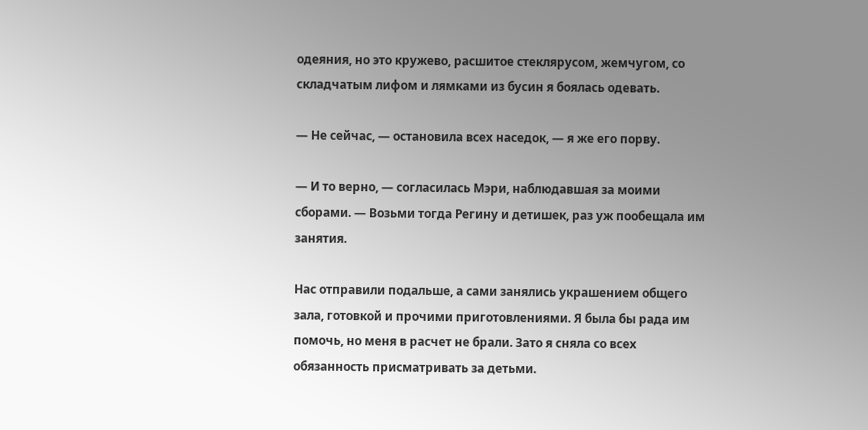одеяния, но это кружево, расшитое стеклярусом, жемчугом, со складчатым лифом и лямками из бусин я боялась одевать.

— Не сейчас, — остановила всех наседок, — я же его порву.

— И то верно, — согласилась Мэри, наблюдавшая за моими сборами. — Возьми тогда Регину и детишек, раз уж пообещала им занятия.

Нас отправили подальше, а сами занялись украшением общего зала, готовкой и прочими приготовлениями. Я была бы рада им помочь, но меня в расчет не брали. Зато я сняла со всех обязанность присматривать за детьми.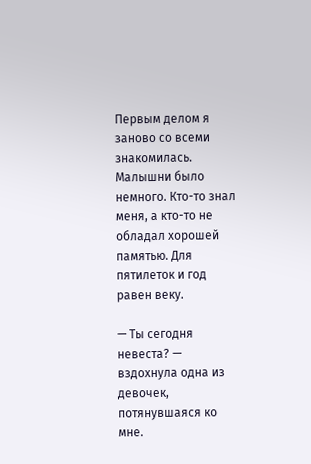Первым делом я заново со всеми знакомилась. Малышни было немного. Кто-то знал меня, а кто-то не обладал хорошей памятью. Для пятилеток и год равен веку.

— Ты сегодня невеста? — вздохнула одна из девочек, потянувшаяся ко мне.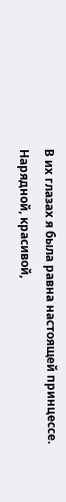В их глазах я была равна настоящей принцессе. Нарядной, красивой,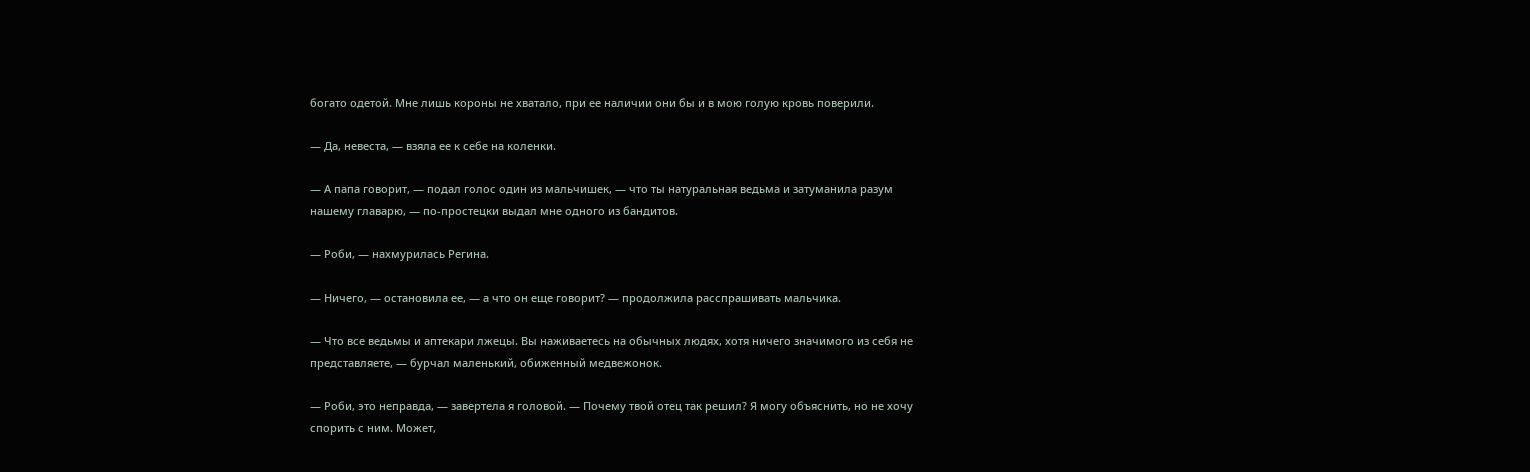богато одетой. Мне лишь короны не хватало, при ее наличии они бы и в мою голую кровь поверили.

— Да, невеста, — взяла ее к себе на коленки.

— А папа говорит, — подал голос один из мальчишек, — что ты натуральная ведьма и затуманила разум нашему главарю, — по-простецки выдал мне одного из бандитов.

— Роби, — нахмурилась Регина.

— Ничего, — остановила ее, — а что он еще говорит? — продолжила расспрашивать мальчика.

— Что все ведьмы и аптекари лжецы. Вы наживаетесь на обычных людях, хотя ничего значимого из себя не представляете, — бурчал маленький, обиженный медвежонок.

— Роби, это неправда, — завертела я головой. — Почему твой отец так решил? Я могу объяснить, но не хочу спорить с ним. Может,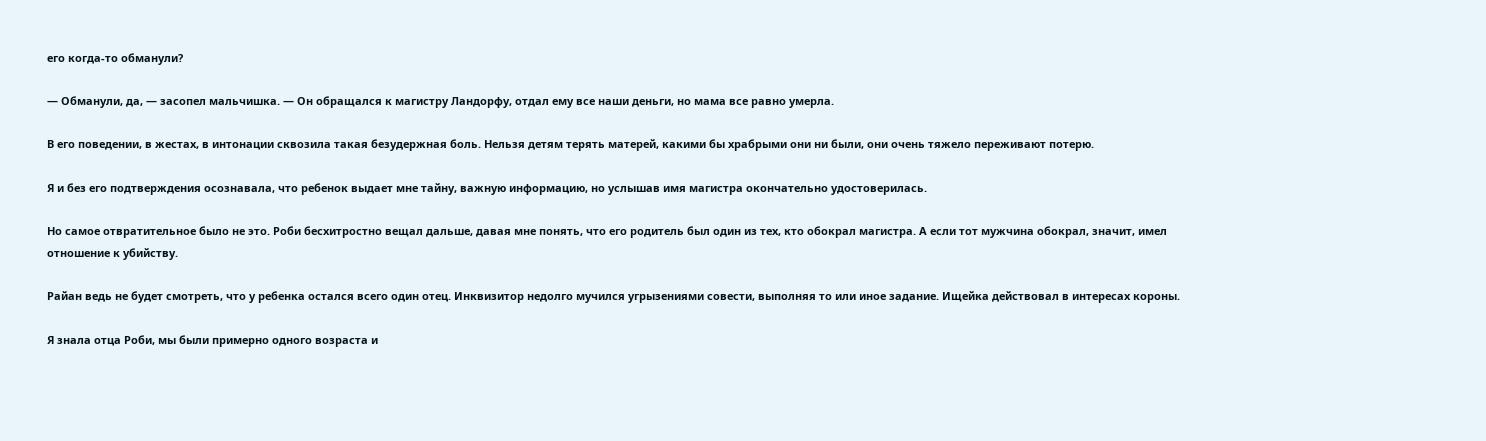его когда-то обманули?

— Обманули, да, — засопел мальчишка. — Он обращался к магистру Ландорфу, отдал ему все наши деньги, но мама все равно умерла.

В его поведении, в жестах, в интонации сквозила такая безудержная боль. Нельзя детям терять матерей, какими бы храбрыми они ни были, они очень тяжело переживают потерю.

Я и без его подтверждения осознавала, что ребенок выдает мне тайну, важную информацию, но услышав имя магистра окончательно удостоверилась.

Но самое отвратительное было не это. Роби бесхитростно вещал дальше, давая мне понять, что его родитель был один из тех, кто обокрал магистра. А если тот мужчина обокрал, значит, имел отношение к убийству.

Райан ведь не будет смотреть, что у ребенка остался всего один отец. Инквизитор недолго мучился угрызениями совести, выполняя то или иное задание. Ищейка действовал в интересах короны.

Я знала отца Роби, мы были примерно одного возраста и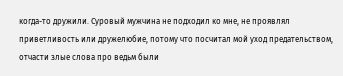когда-то дружили. Суровый мужчина не подходил ко мне, не проявлял приветливость или дружелюбие, потому что посчитал мой уход предательством, отчасти злые слова про ведьм были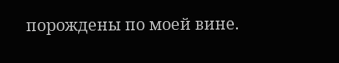порождены по моей вине.